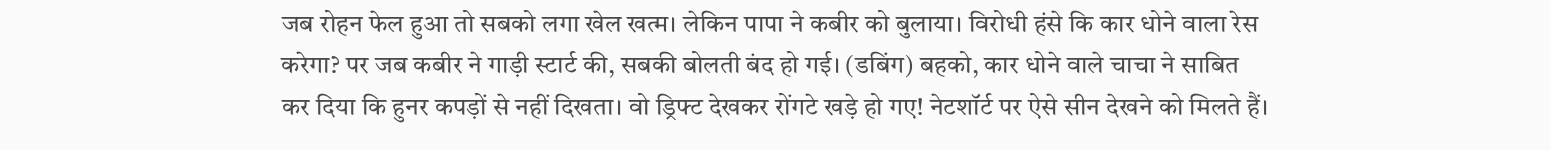जब रोहन फेल हुआ तो सबको लगा खेल खत्म। लेकिन पापा ने कबीर को बुलाया। विरोधी हंसे कि कार धोने वाला रेस करेगा? पर जब कबीर ने गाड़ी स्टार्ट की, सबकी बोलती बंद हो गई। (डबिंग) बहको, कार धोने वाले चाचा ने साबित कर दिया कि हुनर कपड़ों से नहीं दिखता। वो ड्रिफ्ट देखकर रोंगटे खड़े हो गए! नेटशॉर्ट पर ऐसे सीन देखने को मिलते हैं।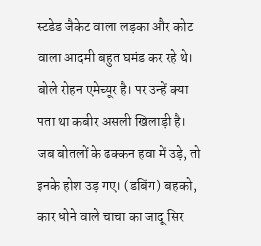स्टडेड जैकेट वाला लड़का और कोट वाला आदमी बहुत घमंड कर रहे थे। बोले रोहन एमेच्यूर है। पर उन्हें क्या पता था कबीर असली खिलाड़ी है। जब बोतलों के ढक्कन हवा में उड़े, तो इनके होश उड़ गए। (डबिंग) बहको, कार धोने वाले चाचा का जादू सिर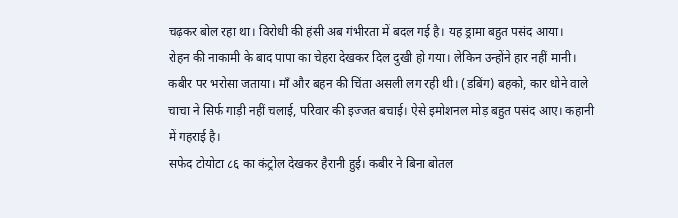चढ़कर बोल रहा था। विरोधी की हंसी अब गंभीरता में बदल गई है। यह ड्रामा बहुत पसंद आया।
रोहन की नाकामी के बाद पापा का चेहरा देखकर दिल दुखी हो गया। लेकिन उन्होंने हार नहीं मानी। कबीर पर भरोसा जताया। माँ और बहन की चिंता असली लग रही थी। (डबिंग) बहको, कार धोने वाले चाचा ने सिर्फ गाड़ी नहीं चलाई, परिवार की इज्जत बचाई। ऐसे इमोशनल मोड़ बहुत पसंद आए। कहानी में गहराई है।
सफेद टोयोटा ८६ का कंट्रोल देखकर हैरानी हुई। कबीर ने बिना बोतल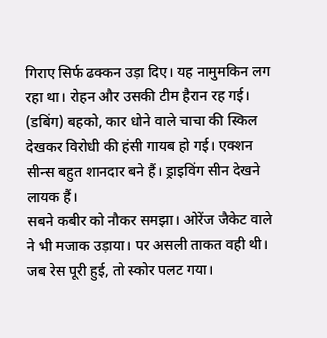गिराए सिर्फ ढक्कन उड़ा दिए। यह नामुमकिन लग रहा था। रोहन और उसकी टीम हैरान रह गई। (डबिंग) बहको, कार धोने वाले चाचा की स्किल देखकर विरोधी की हंसी गायब हो गई। एक्शन सीन्स बहुत शानदार बने हैं। ड्राइविंग सीन देखने लायक हैं।
सबने कबीर को नौकर समझा। ओरेंज जैकेट वाले ने भी मजाक उड़ाया। पर असली ताकत वही थी। जब रेस पूरी हुई, तो स्कोर पलट गया।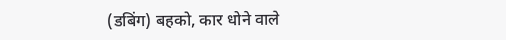(डबिंग) बहको, कार धोने वाले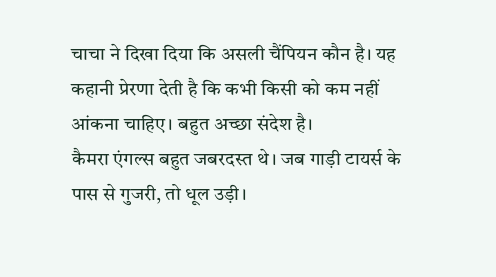चाचा ने दिखा दिया कि असली चैंपियन कौन है। यह कहानी प्रेरणा देती है कि कभी किसी को कम नहीं आंकना चाहिए। बहुत अच्छा संदेश है।
कैमरा एंगल्स बहुत जबरदस्त थे। जब गाड़ी टायर्स के पास से गुजरी, तो धूल उड़ी।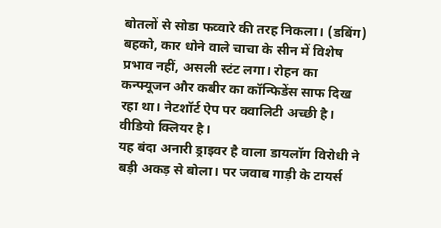बोतलों से सोडा फव्वारे की तरह निकला। (डबिंग) बहको, कार धोने वाले चाचा के सीन में विशेष प्रभाव नहीं, असली स्टंट लगा। रोहन का कन्फ्यूजन और कबीर का कॉन्फिडेंस साफ दिख रहा था। नेटशॉर्ट ऐप पर क्वालिटी अच्छी है। वीडियो क्लियर है।
यह बंदा अनारी ड्राइवर है वाला डायलॉग विरोधी ने बड़ी अकड़ से बोला। पर जवाब गाड़ी के टायर्स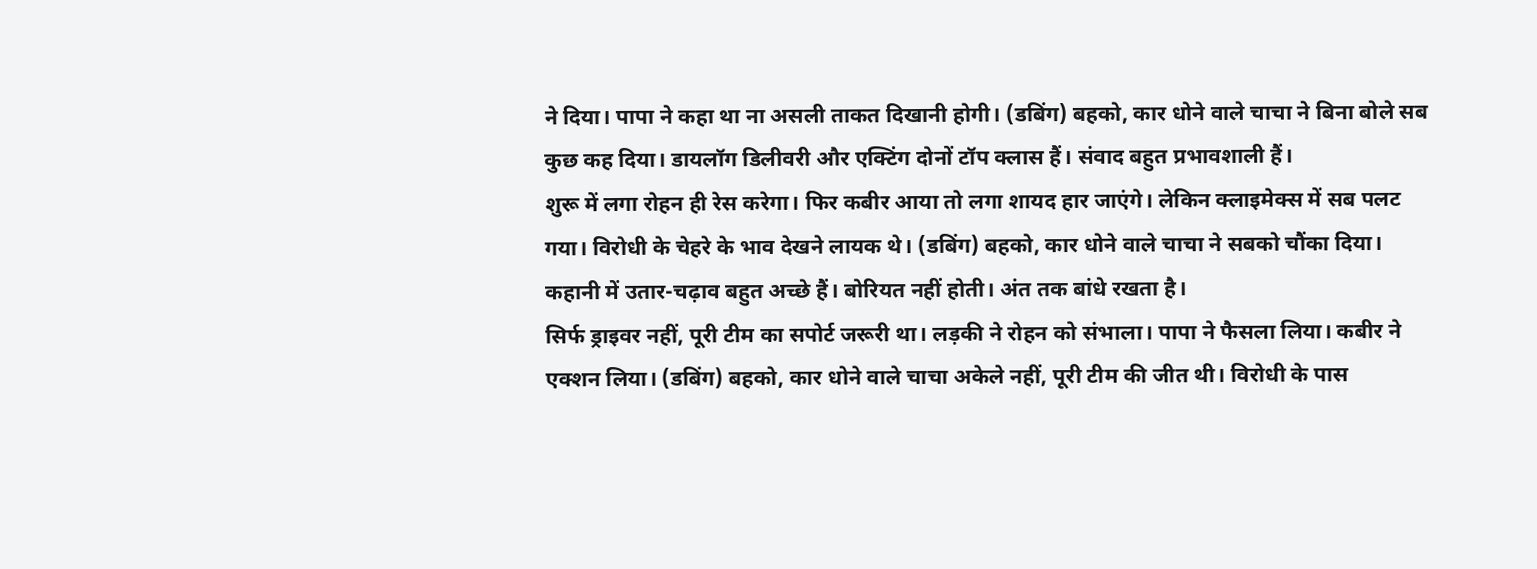ने दिया। पापा ने कहा था ना असली ताकत दिखानी होगी। (डबिंग) बहको, कार धोने वाले चाचा ने बिना बोले सब कुछ कह दिया। डायलॉग डिलीवरी और एक्टिंग दोनों टॉप क्लास हैं। संवाद बहुत प्रभावशाली हैं।
शुरू में लगा रोहन ही रेस करेगा। फिर कबीर आया तो लगा शायद हार जाएंगे। लेकिन क्लाइमेक्स में सब पलट गया। विरोधी के चेहरे के भाव देखने लायक थे। (डबिंग) बहको, कार धोने वाले चाचा ने सबको चौंका दिया। कहानी में उतार-चढ़ाव बहुत अच्छे हैं। बोरियत नहीं होती। अंत तक बांधे रखता है।
सिर्फ ड्राइवर नहीं, पूरी टीम का सपोर्ट जरूरी था। लड़की ने रोहन को संभाला। पापा ने फैसला लिया। कबीर ने एक्शन लिया। (डबिंग) बहको, कार धोने वाले चाचा अकेले नहीं, पूरी टीम की जीत थी। विरोधी के पास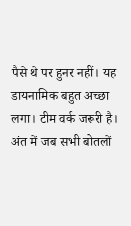पैसे थे पर हुनर नहीं। यह डायनामिक बहुत अच्छा लगा। टीम वर्क जरूरी है।
अंत में जब सभी बोतलों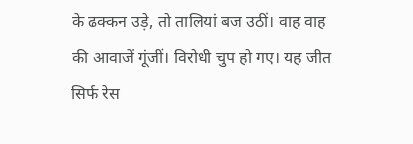के ढक्कन उड़े, तो तालियां बज उठीं। वाह वाह की आवाजें गूंजीं। विरोधी चुप हो गए। यह जीत सिर्फ रेस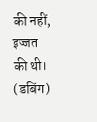की नहीं, इज्जत की थी। (डबिंग)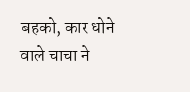बहको, कार धोने वाले चाचा ने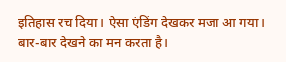इतिहास रच दिया। ऐसा एंडिंग देखकर मजा आ गया। बार-बार देखने का मन करता है।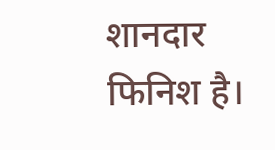शानदार फिनिश है।